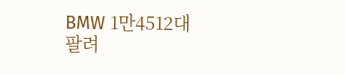BMW 1만4512대 팔려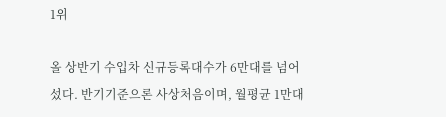1위

올 상반기 수입차 신규등록대수가 6만대를 넘어섰다. 반기기준으론 사상처음이며, 월평균 1만대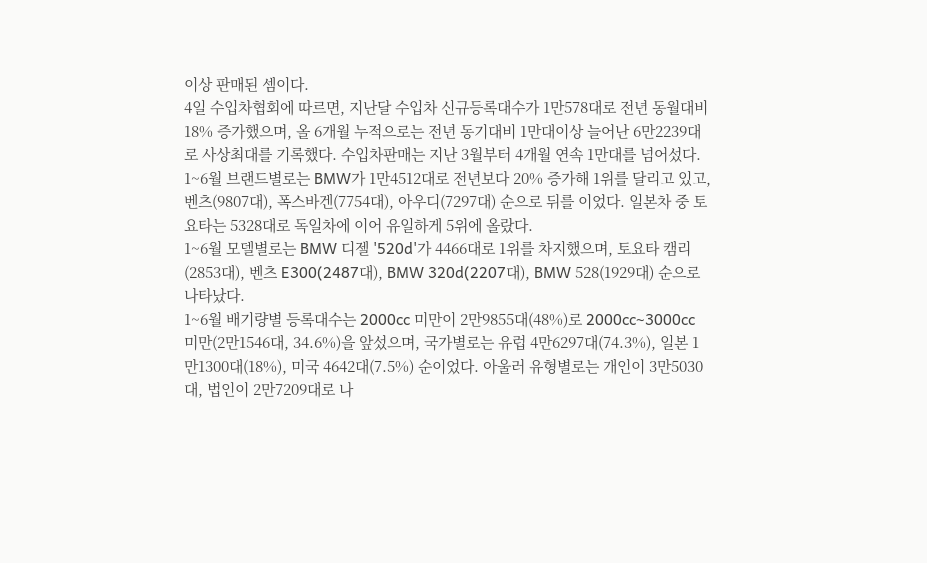이상 판매된 셈이다.
4일 수입차협회에 따르면, 지난달 수입차 신규등록대수가 1만578대로 전년 동월대비 18% 증가했으며, 올 6개월 누적으로는 전년 동기대비 1만대이상 늘어난 6만2239대로 사상최대를 기록했다. 수입차판매는 지난 3월부터 4개월 연속 1만대를 넘어섰다.
1~6월 브랜드별로는 BMW가 1만4512대로 전년보다 20% 증가해 1위를 달리고 있고, 벤츠(9807대), 폭스바겐(7754대), 아우디(7297대) 순으로 뒤를 이었다. 일본차 중 토요타는 5328대로 독일차에 이어 유일하게 5위에 올랐다.
1~6월 모델별로는 BMW 디젤 '520d'가 4466대로 1위를 차지했으며, 토요타 캠리(2853대), 벤츠 E300(2487대), BMW 320d(2207대), BMW 528(1929대) 순으로 나타났다.
1~6월 배기량별 등록대수는 2000cc 미만이 2만9855대(48%)로 2000cc~3000cc 미만(2만1546대, 34.6%)을 앞섰으며, 국가별로는 유럽 4만6297대(74.3%), 일본 1만1300대(18%), 미국 4642대(7.5%) 순이었다. 아울러 유형별로는 개인이 3만5030대, 법인이 2만7209대로 나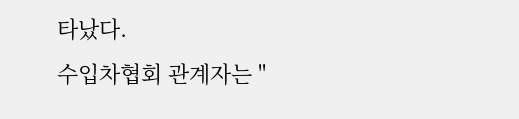타났다.
수입차협회 관계자는 "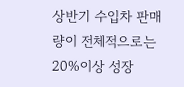상반기 수입차 판매량이 전체적으로는 20%이상 성장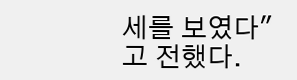세를 보였다"고 전했다.